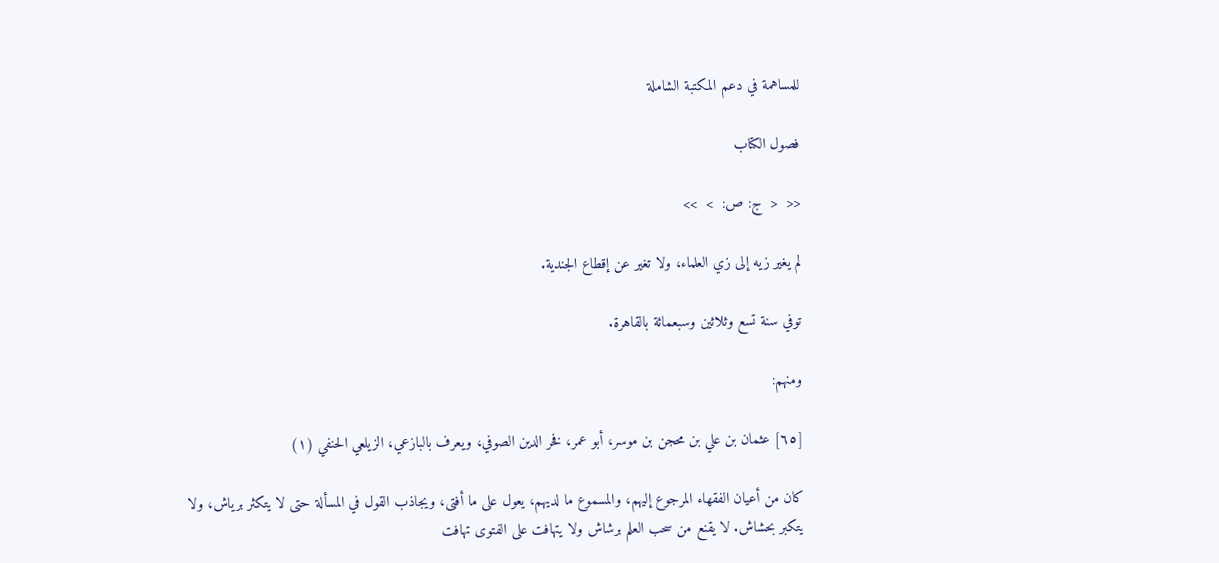للمساهمة في دعم المكتبة الشاملة

فصول الكتاب

<<  <  ج: ص:  >  >>

لم يغير زيه إلى زي العلماء، ولا تغير عن إقطاع الجندية.

توفي سنة تسع وثلاثين وسبعمائة بالقاهرة.

ومنهم:

[٦٥] عثمان بن علي بن محجن بن موسر، أبو عمر، فخر الدين الصوفي، ويعرف بالبازعي، الزيلعي الحنفي (١)

كان من أعيان الفقهاء المرجوع إليهم، والمسموع ما لديهم، يعول على ما أفتى، ويجاذب القول في المسألة حتى لا يتكثر برياش، ولا يتكبر بحشاش. لا يقنع من سحب العلم برشاش ولا يتهافت على الفتوى تهافت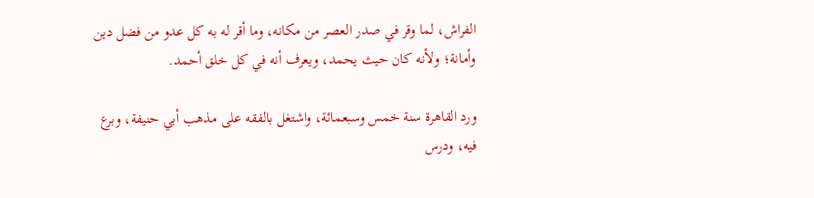الفراش، لما وقر في صدر العصر من مكانه، وما أقر له به كل عدو من فضل دين وأمانة؛ ولأنه كان حيث يحمد، ويعرف أنه في كل خلق أحمد.

ورد القاهرة سنة خمس وسبعمائة، واشتغل بالفقه على مذهب أبي حنيفة، وبرع فيه، ودرس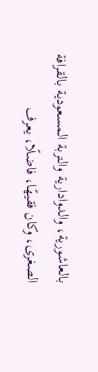بالعاشورية، والدوادارية والتربة المسعودية بالقرافة الصغرى، وكان فقيهًا، فاضلًا، يعرف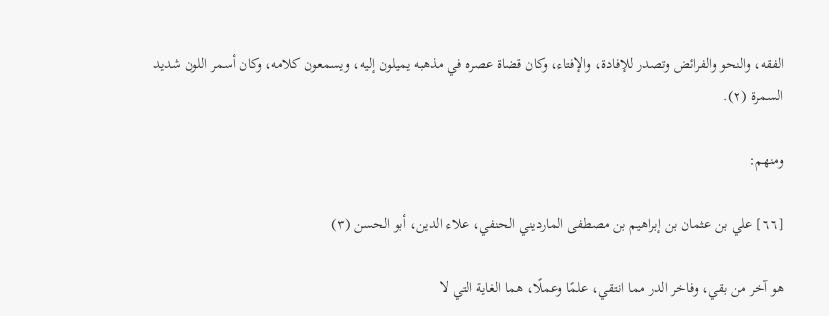الفقه، والنحو والفرائض وتصدر للإفادة، والإفتاء، وكان قضاة عصره في مذهبه يميلون إليه، ويسمعون كلامه، وكان أسمر اللون شديد السمرة (٢).

ومنهم:

[٦٦] علي بن عثمان بن إبراهيم بن مصطفى المارديني الحنفي، علاء الدين، أبو الحسن (٣)

هو آخر من بقي، وفاخر الدر مما انتقي، علمًا وعملًا، هما الغاية التي لا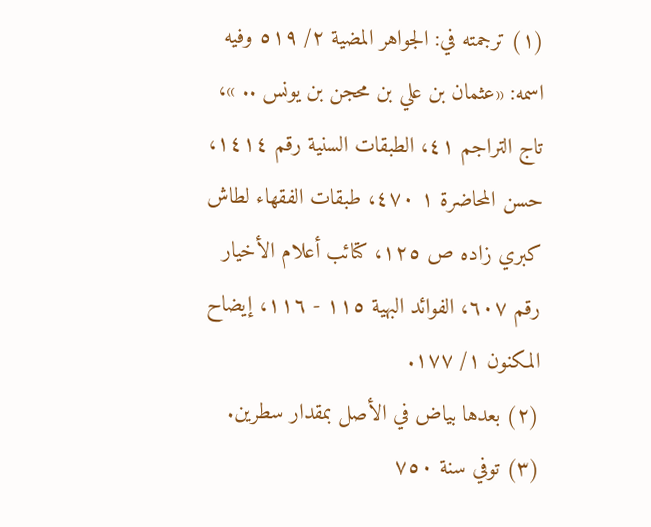(١) ترجمته في: الجواهر المضية ٢/ ٥١٩ وفيه اسمه: «عثمان بن علي بن محجن بن يونس .. »، تاج التراجم ٤١، الطبقات السنية رقم ١٤١٤، حسن المحاضرة ١ ٤٧٠، طبقات الفقهاء لطاش كبري زاده ص ١٢٥، كتائب أعلام الأخيار رقم ٦٠٧، الفوائد البهية ١١٥ - ١١٦، إيضاح المكنون ١/ ١٧٧.
(٢) بعدها بياض في الأصل بمقدار سطرين.
(٣) توفي سنة ٧٥٠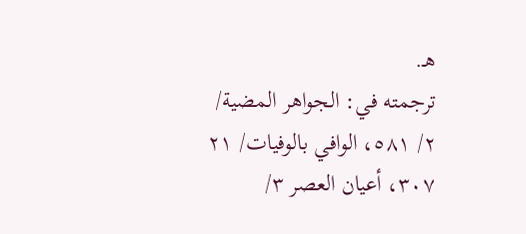هـ.
ترجمته في: الجواهر المضية/ ٢/ ٥٨١، الوافي بالوفيات/ ٢١ ٣٠٧، أعيان العصر ٣/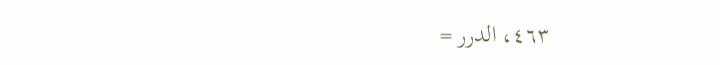٤٦٣، الدرر =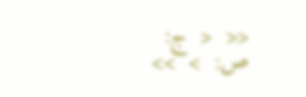<<  <  ج: ص:  >  >>